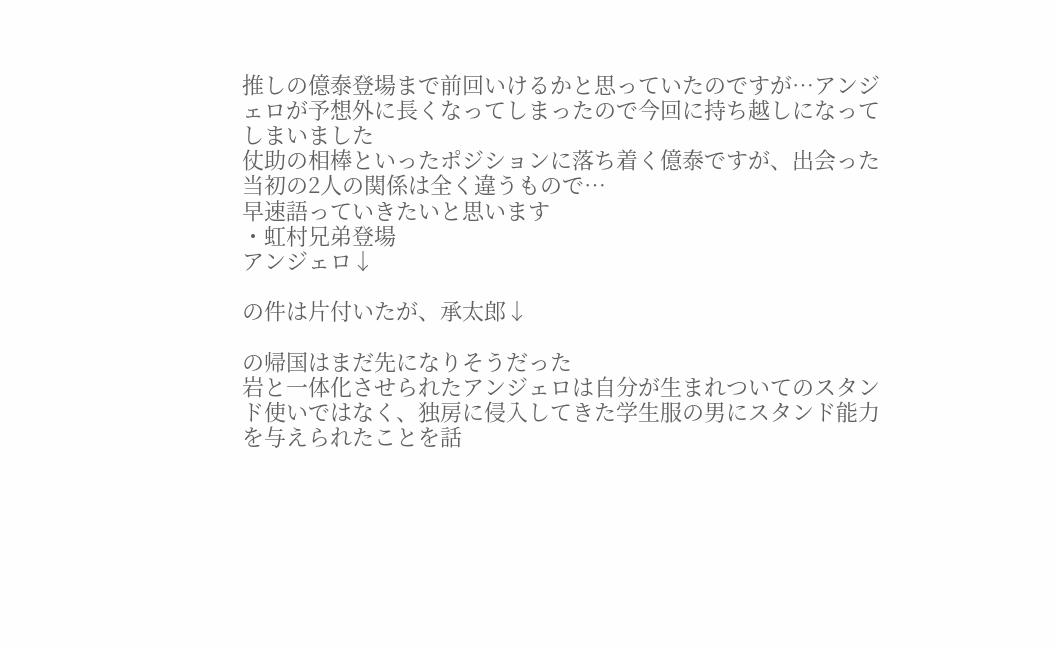推しの億泰登場まで前回いけるかと思っていたのですが…アンジェロが予想外に長くなってしまったので今回に持ち越しになってしまいました
仗助の相棒といったポジションに落ち着く億泰ですが、出会った当初の2人の関係は全く違うもので…
早速語っていきたいと思います
・虹村兄弟登場
アンジェロ↓

の件は片付いたが、承太郎↓

の帰国はまだ先になりそうだった
岩と一体化させられたアンジェロは自分が生まれついてのスタンド使いではなく、独房に侵入してきた学生服の男にスタンド能力を与えられたことを話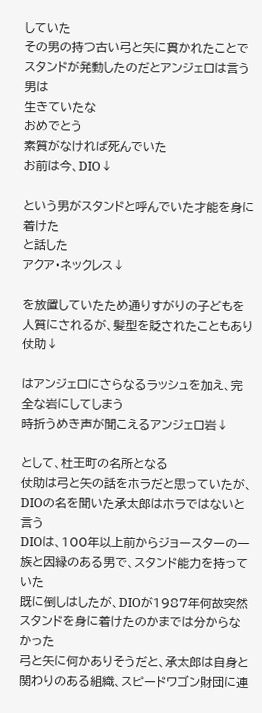していた
その男の持つ古い弓と矢に貫かれたことでスタンドが発動したのだとアンジェロは言う
男は
生きていたな
おめでとう
素質がなければ死んでいた
お前は今、DIO↓

という男がスタンドと呼んでいた才能を身に着けた
と話した
アクア・ネックレス↓

を放置していたため通りすがりの子どもを人質にされるが、髪型を貶されたこともあり仗助↓

はアンジェロにさらなるラッシュを加え、完全な岩にしてしまう
時折うめき声が聞こえるアンジェロ岩↓

として、杜王町の名所となる
仗助は弓と矢の話をホラだと思っていたが、DIOの名を聞いた承太郎はホラではないと言う
DIOは、100年以上前からジョースターの一族と因縁のある男で、スタンド能力を持っていた
既に倒しはしたが、DIOが1987年何故突然スタンドを身に着けたのかまでは分からなかった
弓と矢に何かありそうだと、承太郎は自身と関わりのある組織、スピードワゴン財団に連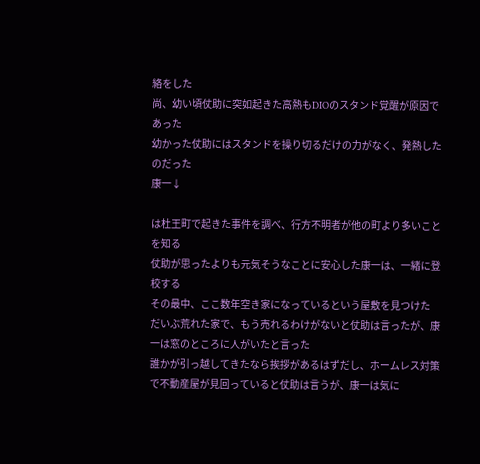絡をした
尚、幼い頃仗助に突如起きた高熱もDIOのスタンド覚醒が原因であった
幼かった仗助にはスタンドを操り切るだけの力がなく、発熱したのだった
康一↓

は杜王町で起きた事件を調べ、行方不明者が他の町より多いことを知る
仗助が思ったよりも元気そうなことに安心した康一は、一緒に登校する
その最中、ここ数年空き家になっているという屋敷を見つけた
だいぶ荒れた家で、もう売れるわけがないと仗助は言ったが、康一は窓のところに人がいたと言った
誰かが引っ越してきたなら挨拶があるはずだし、ホームレス対策で不動産屋が見回っていると仗助は言うが、康一は気に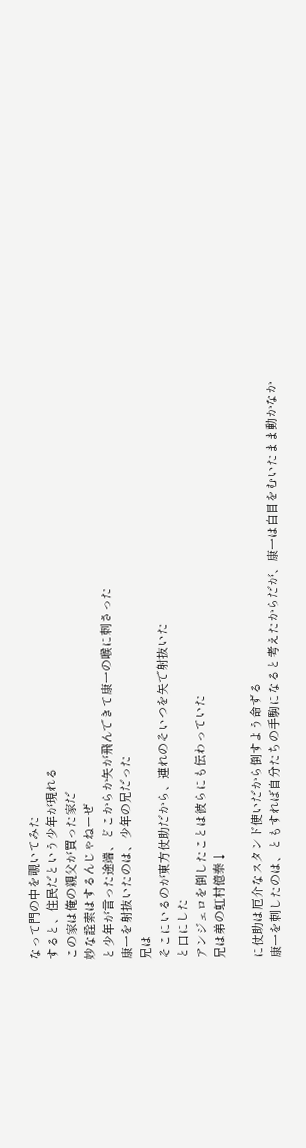なって門の中を覗いてみた
すると、住民だという少年が現れる
この家は俺の親父が買った家だ
妙な詮索はするんじゃねーぜ
と少年が言った途端、どこからか矢が飛んできて康一の喉に刺さった
康一を射抜いたのは、少年の兄だった
兄は
そこにいるのが東方仗助だから、連れのそいつを矢で射抜いた
と口にした
アンジェロを倒したことは彼らにも伝わっていた
兄は弟の虹村億泰↓

に仗助は厄介なスタンド使いだから倒すよう命ずる
康一を刺したのは、ともすれば自分たちの手駒になると考えたからだが、康一は白目をむいたまま動かなか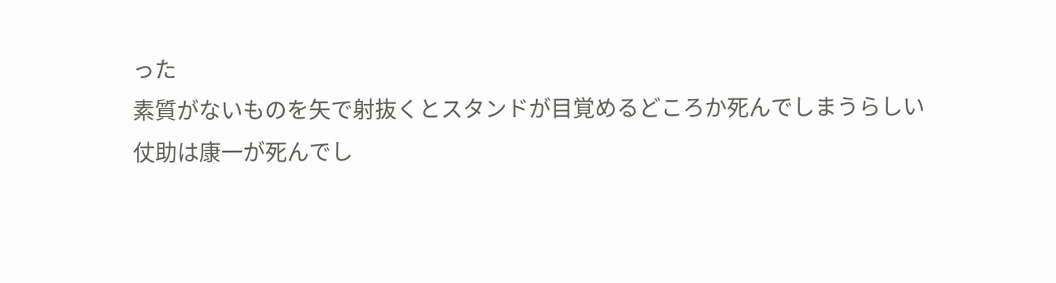った
素質がないものを矢で射抜くとスタンドが目覚めるどころか死んでしまうらしい
仗助は康一が死んでし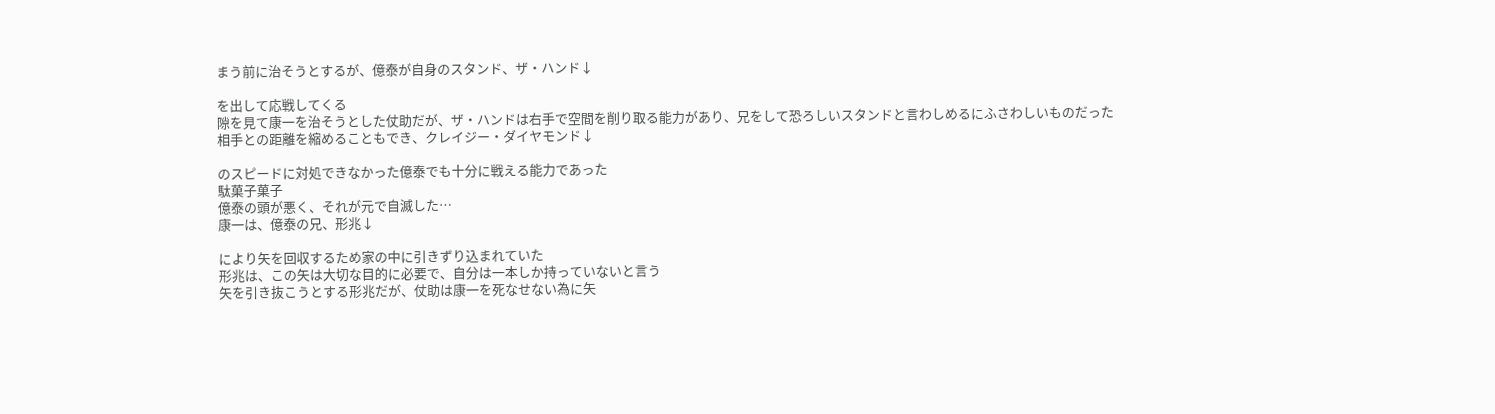まう前に治そうとするが、億泰が自身のスタンド、ザ・ハンド↓

を出して応戦してくる
隙を見て康一を治そうとした仗助だが、ザ・ハンドは右手で空間を削り取る能力があり、兄をして恐ろしいスタンドと言わしめるにふさわしいものだった
相手との距離を縮めることもでき、クレイジー・ダイヤモンド↓

のスピードに対処できなかった億泰でも十分に戦える能力であった
駄菓子菓子
億泰の頭が悪く、それが元で自滅した…
康一は、億泰の兄、形兆↓

により矢を回収するため家の中に引きずり込まれていた
形兆は、この矢は大切な目的に必要で、自分は一本しか持っていないと言う
矢を引き抜こうとする形兆だが、仗助は康一を死なせない為に矢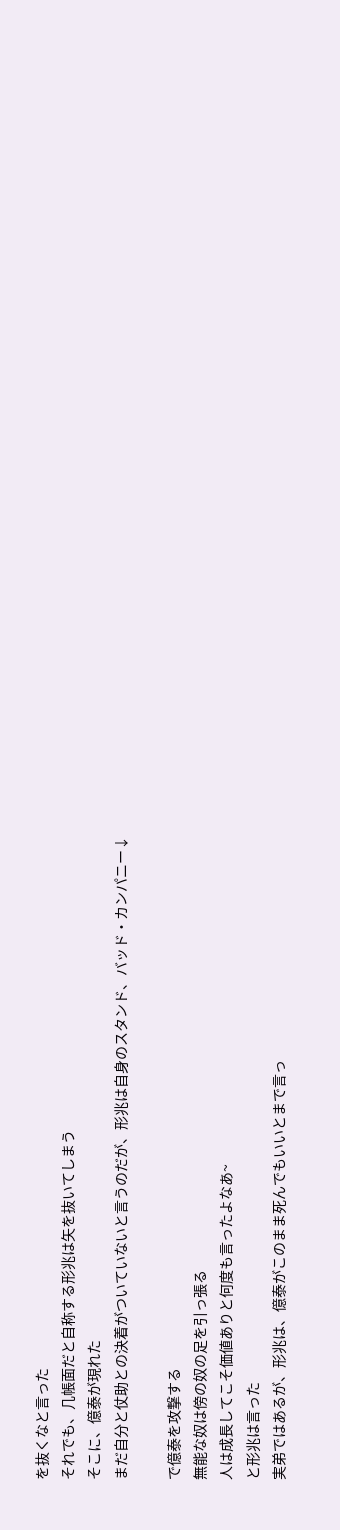を抜くなと言った
それでも、几帳面だと自称する形兆は矢を抜いてしまう
そこに、億泰が現れた
まだ自分と仗助との決着がついていないと言うのだが、形兆は自身のスタンド、バッド・カンパニー↓

で億泰を攻撃する
無能な奴は傍の奴の足を引っ張る
人は成長してこそ価値ありと何度も言ったよなあ~
と形兆は言った
実弟ではあるが、形兆は、億泰がこのまま死んでもいいとまで言っ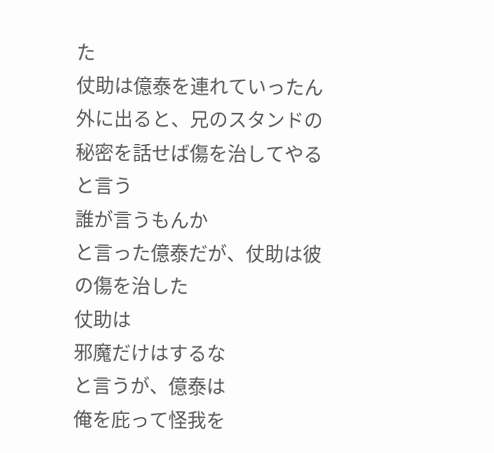た
仗助は億泰を連れていったん外に出ると、兄のスタンドの秘密を話せば傷を治してやると言う
誰が言うもんか
と言った億泰だが、仗助は彼の傷を治した
仗助は
邪魔だけはするな
と言うが、億泰は
俺を庇って怪我を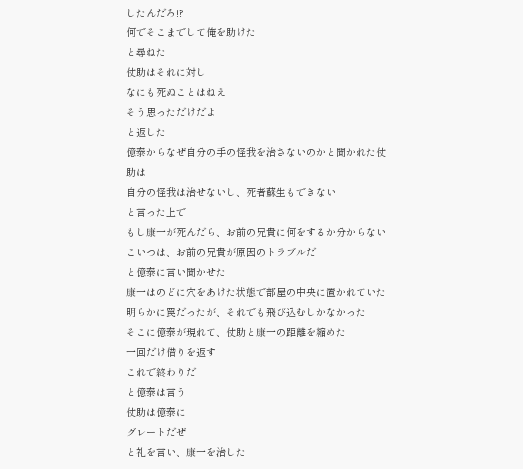したんだろ!?
何でそこまでして俺を助けた
と尋ねた
仗助はそれに対し
なにも死ぬことはねえ
そう思っただけだよ
と返した
億泰からなぜ自分の手の怪我を治さないのかと聞かれた仗助は
自分の怪我は治せないし、死者蘇生もできない
と言った上で
もし康一が死んだら、お前の兄貴に何をするか分からない
こいつは、お前の兄貴が原因のトラブルだ
と億泰に言い聞かせた
康一はのどに穴をあけた状態で部屋の中央に置かれていた
明らかに罠だったが、それでも飛び込むしかなかった
そこに億泰が現れて、仗助と康一の距離を縮めた
一回だけ借りを返す
これで終わりだ
と億泰は言う
仗助は億泰に
グレートだぜ
と礼を言い、康一を治した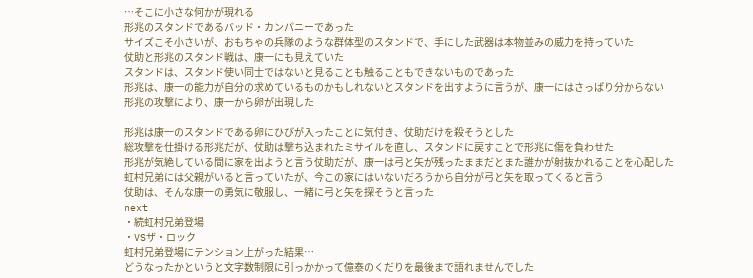…そこに小さな何かが現れる
形兆のスタンドであるバッド・カンパニーであった
サイズこそ小さいが、おもちゃの兵隊のような群体型のスタンドで、手にした武器は本物並みの威力を持っていた
仗助と形兆のスタンド戦は、康一にも見えていた
スタンドは、スタンド使い同士ではないと見ることも触ることもできないものであった
形兆は、康一の能力が自分の求めているものかもしれないとスタンドを出すように言うが、康一にはさっぱり分からない
形兆の攻撃により、康一から卵が出現した

形兆は康一のスタンドである卵にひびが入ったことに気付き、仗助だけを殺そうとした
総攻撃を仕掛ける形兆だが、仗助は撃ち込まれたミサイルを直し、スタンドに戻すことで形兆に傷を負わせた
形兆が気絶している間に家を出ようと言う仗助だが、康一は弓と矢が残ったままだとまた誰かが射抜かれることを心配した
虹村兄弟には父親がいると言っていたが、今この家にはいないだろうから自分が弓と矢を取ってくると言う
仗助は、そんな康一の勇気に敬服し、一緒に弓と矢を探そうと言った
next
・続虹村兄弟登場
・VSザ・ロック
虹村兄弟登場にテンション上がった結果…
どうなったかというと文字数制限に引っかかって億泰のくだりを最後まで語れませんでした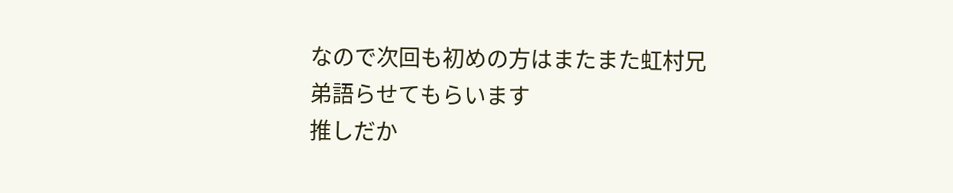なので次回も初めの方はまたまた虹村兄弟語らせてもらいます
推しだか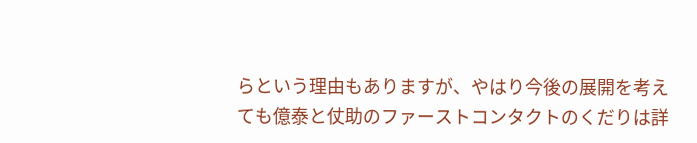らという理由もありますが、やはり今後の展開を考えても億泰と仗助のファーストコンタクトのくだりは詳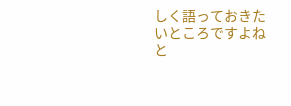しく語っておきたいところですよね
と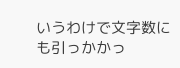いうわけで文字数にも引っかかっ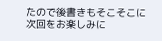たので後書きもそこそこに
次回をお楽しみに